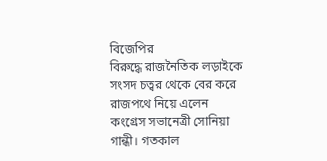বিজেপির
বিরুদ্ধে রাজনৈতিক লড়াইকে সংসদ চত্বর থেকে বের করে রাজপথে নিয়ে এলেন
কংগ্রেস সভানেত্রী সোনিয়া গান্ধী। গতকাল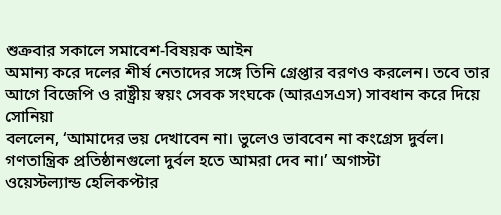শুক্রবার সকালে সমাবেশ-বিষয়ক আইন
অমান্য করে দলের শীর্ষ নেতাদের সঙ্গে তিনি গ্রেপ্তার বরণও করলেন। তবে তার
আগে বিজেপি ও রাষ্ট্রীয় স্বয়ং সেবক সংঘকে (আরএসএস) সাবধান করে দিয়ে সোনিয়া
বললেন, ‘আমাদের ভয় দেখাবেন না। ভুলেও ভাববেন না কংগ্রেস দুর্বল।
গণতান্ত্রিক প্রতিষ্ঠানগুলো দুর্বল হতে আমরা দেব না।’ অগাস্টা
ওয়েস্টল্যান্ড হেলিকপ্টার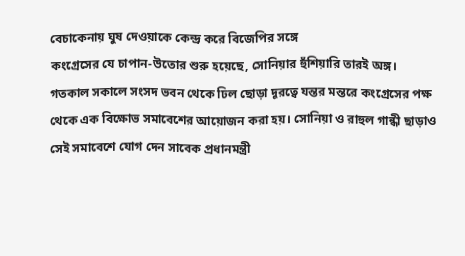বেচাকেনায় ঘুষ দেওয়াকে কেন্দ্র করে বিজেপির সঙ্গে
কংগ্রেসের যে চাপান-উতোর শুরু হয়েছে, সোনিয়ার হুঁশিয়ারি তারই অঙ্গ।
গতকাল সকালে সংসদ ভবন থেকে ঢিল ছোড়া দূরত্বে যন্তর মন্তরে কংগ্রেসের পক্ষ
থেকে এক বিক্ষোভ সমাবেশের আয়োজন করা হয়। সোনিয়া ও রাহুল গান্ধী ছাড়াও
সেই সমাবেশে যোগ দেন সাবেক প্রধানমন্ত্রী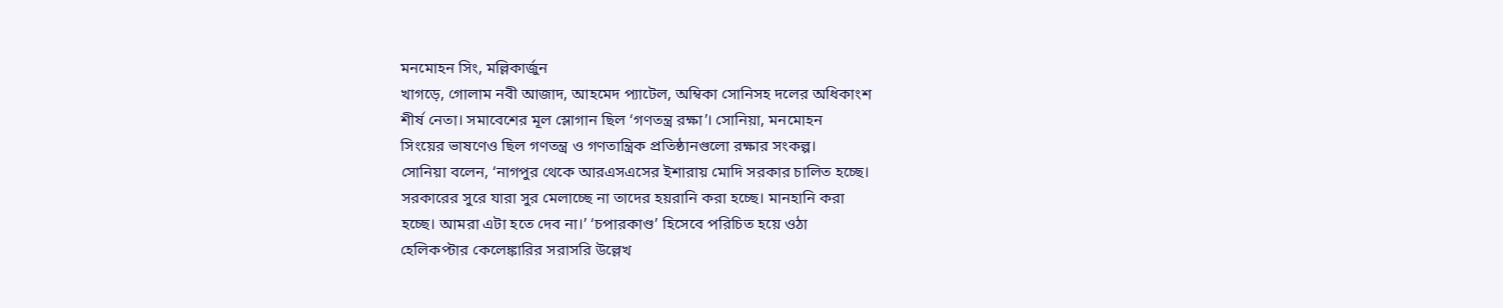মনমোহন সিং, মল্লিকার্জুন
খাগড়ে, গোলাম নবী আজাদ, আহমেদ প্যাটেল, অম্বিকা সোনিসহ দলের অধিকাংশ
শীর্ষ নেতা। সমাবেশের মূল স্লোগান ছিল ‘গণতন্ত্র রক্ষা’। সোনিয়া, মনমোহন
সিংয়ের ভাষণেও ছিল গণতন্ত্র ও গণতান্ত্রিক প্রতিষ্ঠানগুলো রক্ষার সংকল্প।
সোনিয়া বলেন, ‘নাগপুর থেকে আরএসএসের ইশারায় মোদি সরকার চালিত হচ্ছে।
সরকারের সুরে যারা সুর মেলাচ্ছে না তাদের হয়রানি করা হচ্ছে। মানহানি করা
হচ্ছে। আমরা এটা হতে দেব না।’ ‘চপারকাণ্ড’ হিসেবে পরিচিত হয়ে ওঠা
হেলিকপ্টার কেলেঙ্কারির সরাসরি উল্লেখ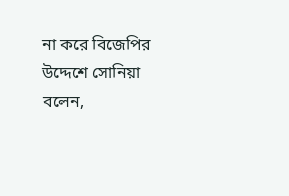না করে বিজেপির উদ্দেশে সোনিয়া
বলেন,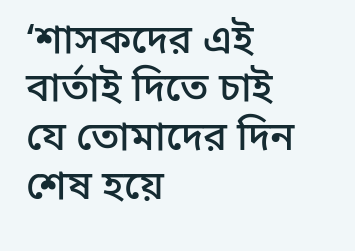‘শাসকদের এই বার্তাই দিতে চাই যে তোমাদের দিন শেষ হয়ে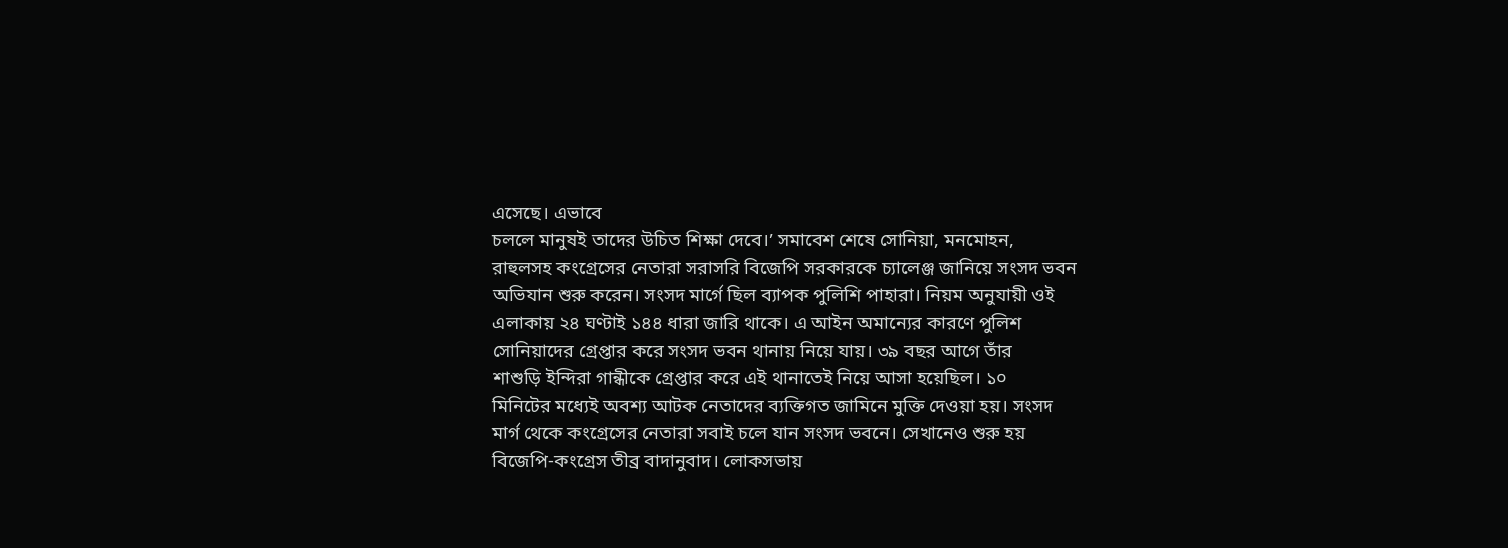এসেছে। এভাবে
চললে মানুষই তাদের উচিত শিক্ষা দেবে।’ সমাবেশ শেষে সোনিয়া, মনমোহন,
রাহুলসহ কংগ্রেসের নেতারা সরাসরি বিজেপি সরকারকে চ্যালেঞ্জ জানিয়ে সংসদ ভবন
অভিযান শুরু করেন। সংসদ মার্গে ছিল ব্যাপক পুলিশি পাহারা। নিয়ম অনুযায়ী ওই
এলাকায় ২৪ ঘণ্টাই ১৪৪ ধারা জারি থাকে। এ আইন অমান্যের কারণে পুলিশ
সোনিয়াদের গ্রেপ্তার করে সংসদ ভবন থানায় নিয়ে যায়। ৩৯ বছর আগে তাঁর
শাশুড়ি ইন্দিরা গান্ধীকে গ্রেপ্তার করে এই থানাতেই নিয়ে আসা হয়েছিল। ১০
মিনিটের মধ্যেই অবশ্য আটক নেতাদের ব্যক্তিগত জামিনে মুক্তি দেওয়া হয়। সংসদ
মার্গ থেকে কংগ্রেসের নেতারা সবাই চলে যান সংসদ ভবনে। সেখানেও শুরু হয়
বিজেপি-কংগ্রেস তীব্র বাদানুবাদ। লোকসভায়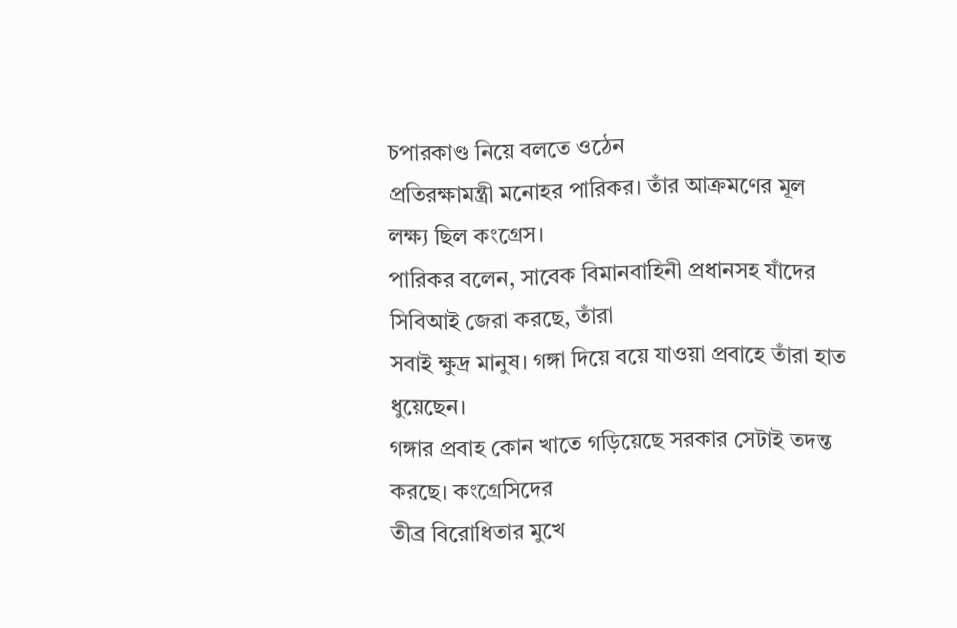চপারকাণ্ড নিয়ে বলতে ওঠেন
প্রতিরক্ষামন্ত্রী মনোহর পারিকর। তাঁর আক্রমণের মূল লক্ষ্য ছিল কংগ্রেস।
পারিকর বলেন, সাবেক বিমানবাহিনী প্রধানসহ যাঁদের সিবিআই জেরা করছে, তাঁরা
সবাই ক্ষুদ্র মানুষ। গঙ্গা দিয়ে বয়ে যাওয়া প্রবাহে তাঁরা হাত ধুয়েছেন।
গঙ্গার প্রবাহ কোন খাতে গড়িয়েছে সরকার সেটাই তদন্ত করছে। কংগ্রেসিদের
তীব্র বিরোধিতার মুখে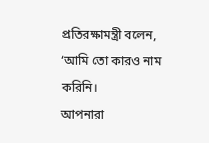প্রতিরক্ষামন্ত্রী বলেন, ‘আমি তো কারও নাম করিনি।
আপনারা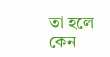তা হলে কেন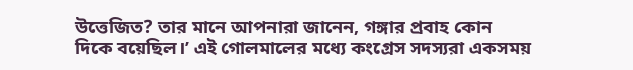উত্তেজিত? তার মানে আপনারা জানেন, গঙ্গার প্রবাহ কোন
দিকে বয়েছিল।’ এই গোলমালের মধ্যে কংগ্রেস সদস্যরা একসময়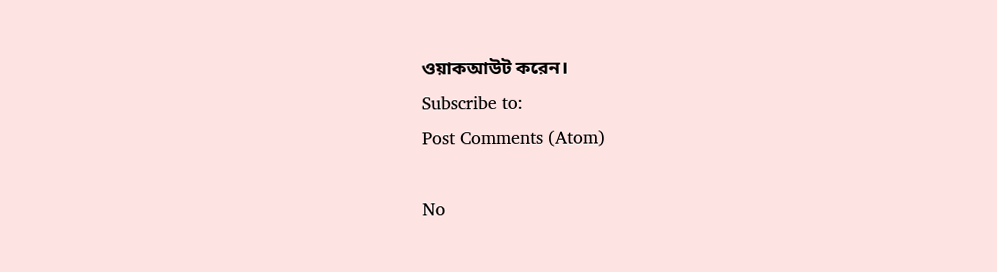ওয়াকআউট করেন।
Subscribe to:
Post Comments (Atom)

No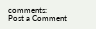comments:
Post a Comment